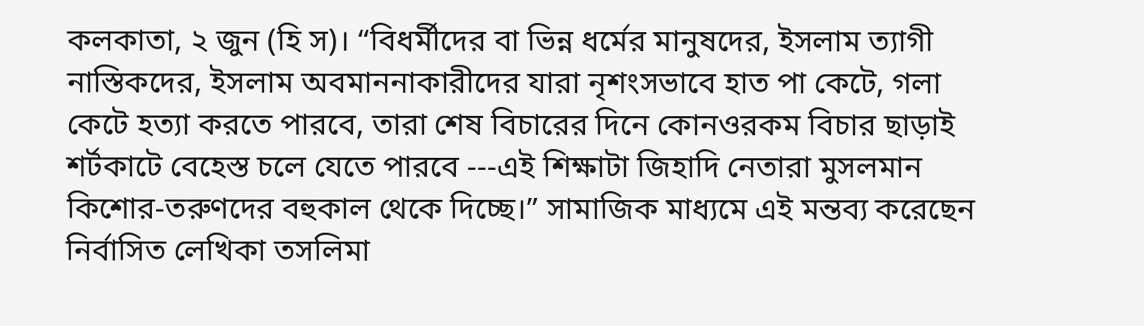কলকাতা, ২ জুন (হি স)। “বিধর্মীদের বা ভিন্ন ধর্মের মানুষদের, ইসলাম ত্যাগী নাস্তিকদের, ইসলাম অবমাননাকারীদের যারা নৃশংসভাবে হাত পা কেটে, গলা কেটে হত্যা করতে পারবে, তারা শেষ বিচারের দিনে কোনওরকম বিচার ছাড়াই শর্টকাটে বেহেস্ত চলে যেতে পারবে ---এই শিক্ষাটা জিহাদি নেতারা মুসলমান কিশোর-তরুণদের বহুকাল থেকে দিচ্ছে।” সামাজিক মাধ্যমে এই মন্তব্য করেছেন নির্বাসিত লেখিকা তসলিমা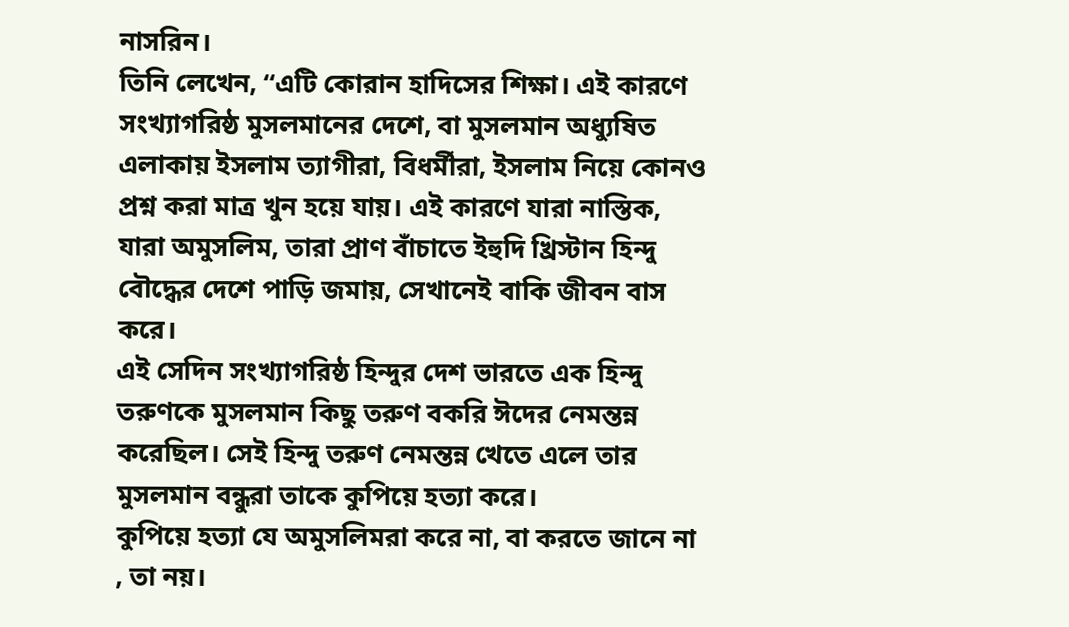নাসরিন।
তিনি লেখেন, “এটি কোরান হাদিসের শিক্ষা। এই কারণে সংখ্যাগরিষ্ঠ মুসলমানের দেশে, বা মুসলমান অধ্যুষিত এলাকায় ইসলাম ত্যাগীরা, বিধর্মীরা, ইসলাম নিয়ে কোনও প্রশ্ন করা মাত্র খুন হয়ে যায়। এই কারণে যারা নাস্তিক, যারা অমুসলিম, তারা প্রাণ বাঁচাতে ইহুদি খ্রিস্টান হিন্দু বৌদ্ধের দেশে পাড়ি জমায়, সেখানেই বাকি জীবন বাস করে।
এই সেদিন সংখ্যাগরিষ্ঠ হিন্দুর দেশ ভারতে এক হিন্দু তরুণকে মুসলমান কিছু তরুণ বকরি ঈদের নেমন্তন্ন করেছিল। সেই হিন্দু তরুণ নেমন্তন্ন খেতে এলে তার মুসলমান বন্ধুরা তাকে কুপিয়ে হত্যা করে।
কুপিয়ে হত্যা যে অমুসলিমরা করে না, বা করতে জানে না , তা নয়।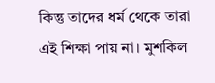কিন্তু তাদের ধর্ম থেকে তারা এই শিক্ষা পায় না। মুশকিল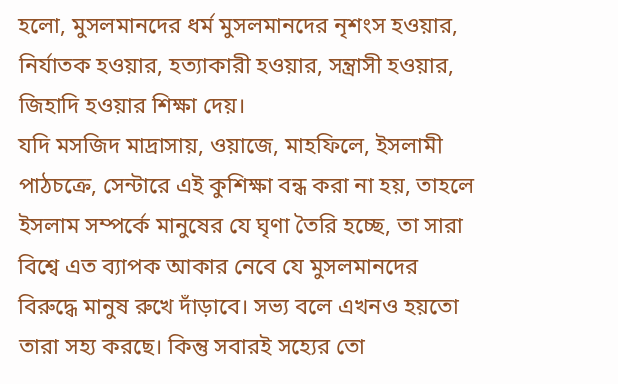হলো, মুসলমানদের ধর্ম মুসলমানদের নৃশংস হওয়ার, নির্যাতক হওয়ার, হত্যাকারী হওয়ার, সন্ত্রাসী হওয়ার, জিহাদি হওয়ার শিক্ষা দেয়।
যদি মসজিদ মাদ্রাসায়, ওয়াজে, মাহফিলে, ইসলামী পাঠচক্রে, সেন্টারে এই কুশিক্ষা বন্ধ করা না হয়, তাহলে ইসলাম সম্পর্কে মানুষের যে ঘৃণা তৈরি হচ্ছে, তা সারা বিশ্বে এত ব্যাপক আকার নেবে যে মুসলমানদের বিরুদ্ধে মানুষ রুখে দাঁড়াবে। সভ্য বলে এখনও হয়তো তারা সহ্য করছে। কিন্তু সবারই সহ্যের তো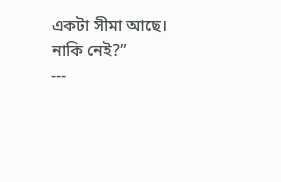একটা সীমা আছে। নাকি নেই?”
---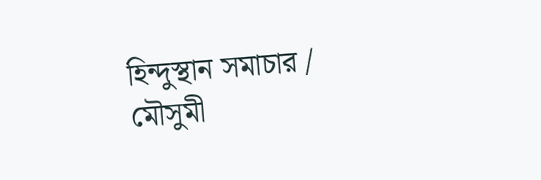হিন্দুস্থান সমাচার / মৌসুমী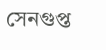সেনগুপ্ত